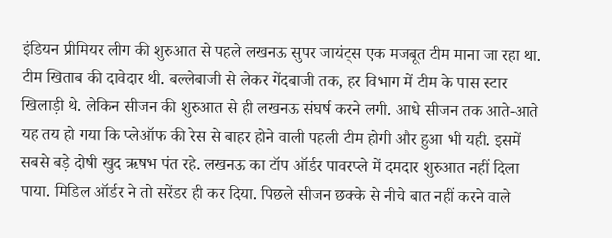इंडियन प्रीमियर लीग की शुरुआत से पहले लखनऊ सुपर जायंट्स एक मजबूत टीम माना जा रहा था. टीम खिताब की दावेदार थी. बल्लेबाजी से लेकर गेंदबाजी तक, हर विभाग में टीम के पास स्टार खिलाड़ी थे. लेकिन सीजन की शुरुआत से ही लखनऊ संघर्ष करने लगी. आधे सीजन तक आते-आते यह तय हो गया कि प्लेऑफ की रेस से बाहर होने वाली पहली टीम होगी और हुआ भी यही. इसमें सबसे बड़े दोषी खुद ऋषभ पंत रहे. लखनऊ का टॉप ऑर्डर पावरप्ले में दमदार शुरुआत नहीं दिला पाया. मिडिल ऑर्डर ने तो सरेंडर ही कर दिया. पिछले सीजन छक्के से नीचे बात नहीं करने वाले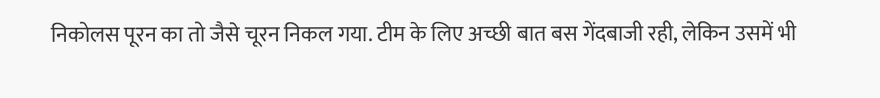निकोलस पूरन का तो जैसे चूरन निकल गया. टीम के लिए अच्छी बात बस गेंदबाजी रही, लेकिन उसमें भी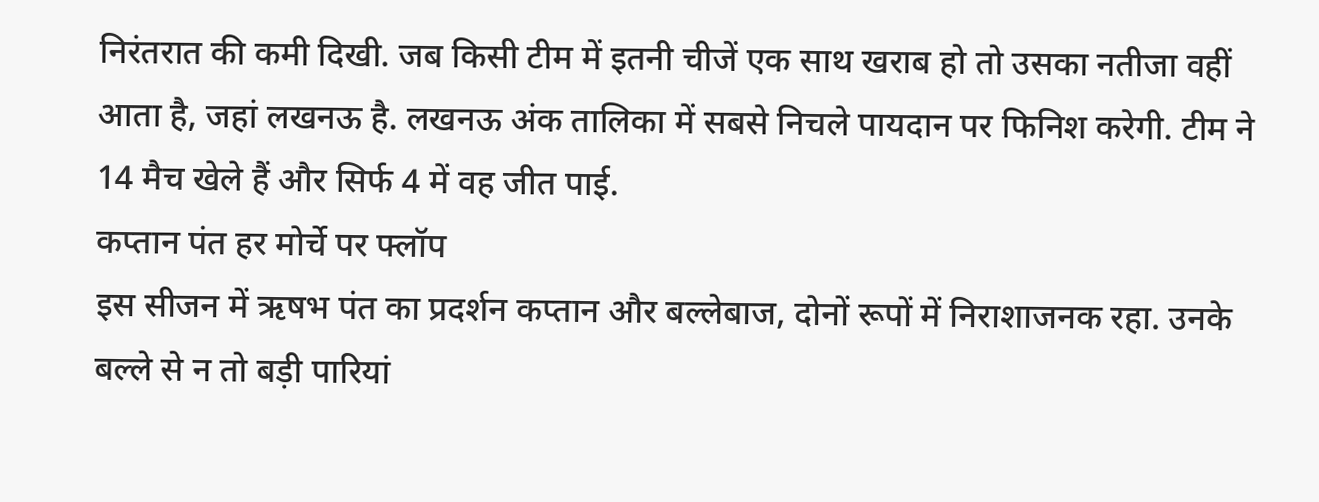निरंतरात की कमी दिखी. जब किसी टीम में इतनी चीजें एक साथ खराब हो तो उसका नतीजा वहीं आता है, जहां लखनऊ है. लखनऊ अंक तालिका में सबसे निचले पायदान पर फिनिश करेगी. टीम ने 14 मैच खेले हैं और सिर्फ 4 में वह जीत पाई.
कप्तान पंत हर मोर्चे पर फ्लॉप
इस सीजन में ऋषभ पंत का प्रदर्शन कप्तान और बल्लेबाज, दोनों रूपों में निराशाजनक रहा. उनके बल्ले से न तो बड़ी पारियां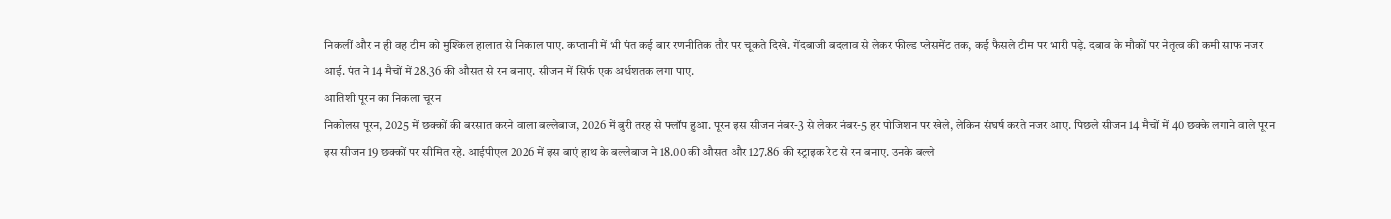निकलीं और न ही वह टीम को मुश्किल हालात से निकाल पाए. कप्तानी में भी पंत कई बार रणनीतिक तौर पर चूकते दिखे. गेंदबाजी बदलाव से लेकर फील्ड प्लेसमेंट तक, कई फैसले टीम पर भारी पड़े. दबाव के मौकों पर नेतृत्व की कमी साफ नजर आई. पंत ने 14 मैचों में 28.36 की औसत से रन बनाए. सीजन में सिर्फ एक अर्धशतक लगा पाए.
आतिशी पूरन का निकला चूरन
निकोलस पूरन, 2025 में छक्कों की बरसात करने वाला बल्लेबाज, 2026 में बुरी तरह से फ्लॉप हुआ. पूरन इस सीजन नंबर-3 से लेकर नंबर-5 हर पोजिशन पर खेले, लेकिन संघर्ष करते नजर आए. पिछले सीजन 14 मैचों में 40 छक्के लगाने वाले पूरन इस सीजन 19 छक्कों पर सीमित रहे. आईपीएल 2026 में इस बाएं हाथ के बल्लेबाज ने 18.00 की औसत और 127.86 की स्ट्राइक रेट से रन बनाए. उनके बल्ले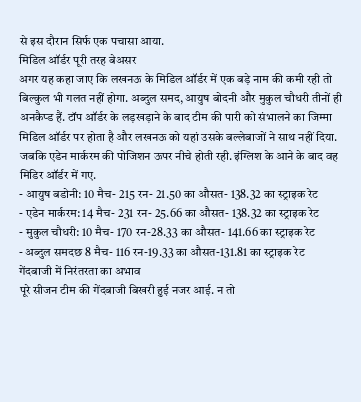से इस दौरान सिर्फ एक पचासा आया.
मिडिल ऑर्डर पूरी तरह बेअसर
अगर यह कहा जाए कि लखनऊ के मिडिल ऑर्डर में एक बड़े नाम की कमी रही तो बिल्कुल भी गलत नहीं होगा. अब्दुल समद, आयुष बोदनी और मुकुल चौधरी तीनों ही अनकैप्ड हैं. टॉप ऑर्डर के लड़खड़ाने के बाद टीम की पारी को संभालने का जिम्मा मिडिल ऑर्डर पर होता है और लखनऊ को यहां उसके बल्लेबाजों ने साथ नहीं दिया. जबकि एडेन मार्करम की पोजिशन ऊपर नीचे होती रही. इंग्लिश के आने के बाद वह मिडिर ऑर्डर में गए.
- आयुष बडोनी: 10 मैच- 215 रन- 21.50 का औसत- 138.32 का स्ट्राइक रेट
- एडेन मार्करम: 14 मैच- 231 रन- 25.66 का औसत- 138.32 का स्ट्राइक रेट
- मुकुल चौधरी: 10 मैच- 170 रन-28.33 का औसत- 141.66 का स्ट्राइक रेट
- अब्दुल समदछ 8 मैच- 116 रन-19.33 का औसत-131.81 का स्ट्राइक रेट
गेंदबाजी में निरंतरता का अभाव
पूरे सीजन टीम की गेंदबाजी बिखरी हुई नजर आई. न तो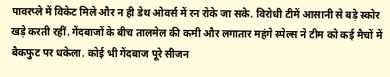पावरप्ले में विकेट मिले और न ही डेथ ओवर्स में रन रोके जा सके. विरोधी टीमें आसानी से बड़े स्कोर खड़े करती रहीं. गेंदबाजों के बीच तालमेल की कमी और लगातार महंगे स्पेल्स ने टीम को कई मैचों में बैकफुट पर धकेला. कोई भी गेंदबाज पूरे सीजन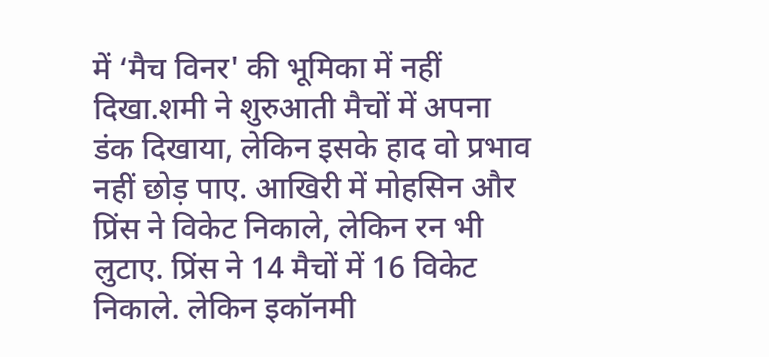में ‘मैच विनर' की भूमिका में नहीं दिखा.शमी ने शुरुआती मैचों में अपना डंक दिखाया, लेकिन इसके हाद वो प्रभाव नहीं छोड़ पाए. आखिरी में मोहसिन और प्रिंस ने विकेट निकाले, लेकिन रन भी लुटाए. प्रिंस ने 14 मैचों में 16 विकेट निकाले. लेकिन इकॉनमी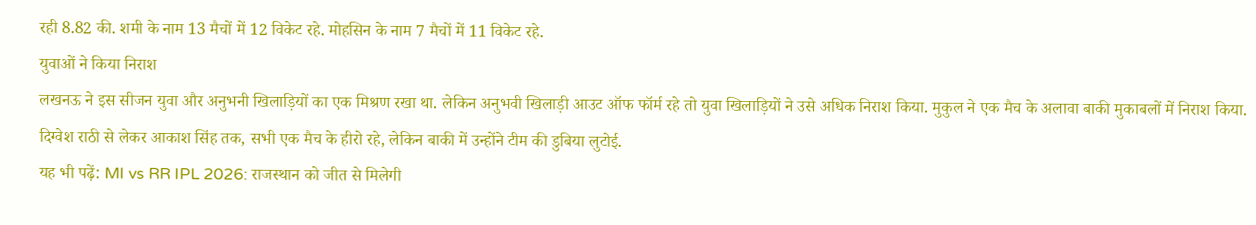रही 8.82 की. शमी के नाम 13 मैचों में 12 विकेट रहे. मोहसिन के नाम 7 मैचों में 11 विकेट रहे.
युवाओं ने किया निराश
लखनऊ ने इस सीजन युवा और अनुभनी खिलाड़ियों का एक मिश्रण रखा था. लेकिन अनुभवी खिलाड़ी आउट ऑफ फॉर्म रहे तो युवा खिलाड़ियों ने उसे अधिक निराश किया. मुकुल ने एक मैच के अलावा बाकी मुकाबलों में निराश किया. दिग्वेश राठी से लेकर आकाश सिंह तक, सभी एक मैच के हीरो रहे, लेकिन बाकी में उन्होंने टीम की डुबिया लुटोई.
यह भी पढ़ें: MI vs RR IPL 2026: राजस्थान को जीत से मिलेगी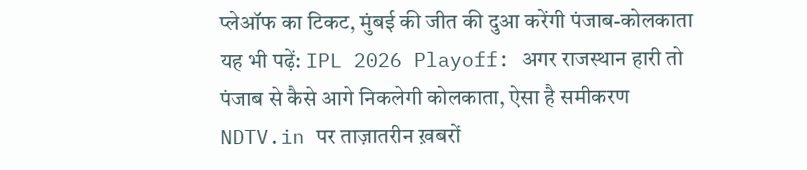प्लेऑफ का टिकट, मुंबई की जीत की दुआ करेंगी पंजाब-कोलकाता
यह भी पढ़ें: IPL 2026 Playoff: अगर राजस्थान हारी तो पंजाब से कैसे आगे निकलेगी कोलकाता, ऐसा है समीकरण
NDTV.in पर ताज़ातरीन ख़बरों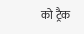को ट्रैक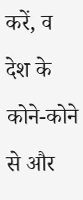करें, व देश के कोने-कोने से और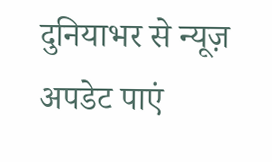दुनियाभर से न्यूज़ अपडेट पाएं